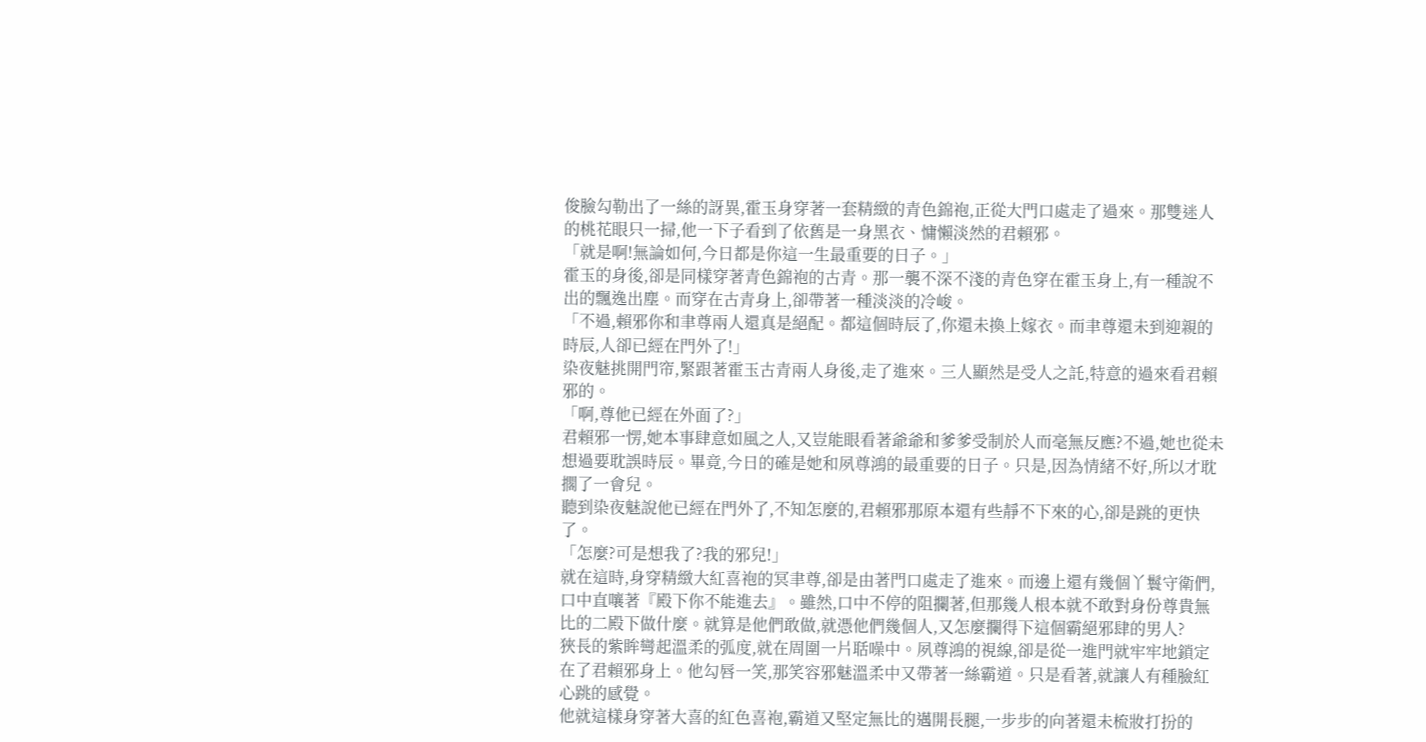俊臉勾勒出了一絲的訝異,霍玉身穿著一套精緻的青色錦袍,正從大門口處走了過來。那雙迷人的桃花眼只一掃,他一下子看到了依舊是一身黑衣、慵懶淡然的君賴邪。
「就是啊!無論如何,今日都是你這一生最重要的日子。」
霍玉的身後,卻是同樣穿著青色錦袍的古青。那一襲不深不淺的青色穿在霍玉身上,有一種說不出的飄逸出塵。而穿在古青身上,卻帶著一種淡淡的冷峻。
「不過,賴邪你和聿尊兩人還真是絕配。都這個時辰了,你還未換上嫁衣。而聿尊還未到迎親的時辰,人卻已經在門外了!」
染夜魅挑開門帘,緊跟著霍玉古青兩人身後,走了進來。三人顯然是受人之託,特意的過來看君賴邪的。
「啊,尊他已經在外面了?」
君賴邪一愣,她本事肆意如風之人,又豈能眼看著爺爺和爹爹受制於人而毫無反應?不過,她也從未想過要耽誤時辰。畢竟,今日的確是她和夙尊鴻的最重要的日子。只是,因為情緒不好,所以才耽擱了一會兒。
聽到染夜魅說他已經在門外了,不知怎麼的,君賴邪那原本還有些靜不下來的心,卻是跳的更快了。
「怎麼?可是想我了?我的邪兒!」
就在這時,身穿精緻大紅喜袍的冥聿尊,卻是由著門口處走了進來。而邊上還有幾個丫鬟守衛們,口中直嚷著『殿下你不能進去』。雖然,口中不停的阻攔著,但那幾人根本就不敢對身份尊貴無比的二殿下做什麼。就算是他們敢做,就憑他們幾個人,又怎麼攔得下這個霸絕邪肆的男人?
狹長的紫眸彎起溫柔的弧度,就在周圍一片聒噪中。夙尊鴻的視線,卻是從一進門就牢牢地鎖定在了君賴邪身上。他勾唇一笑,那笑容邪魅溫柔中又帶著一絲霸道。只是看著,就讓人有種臉紅心跳的感覺。
他就這樣身穿著大喜的紅色喜袍,霸道又堅定無比的邁開長腿,一步步的向著還未梳妝打扮的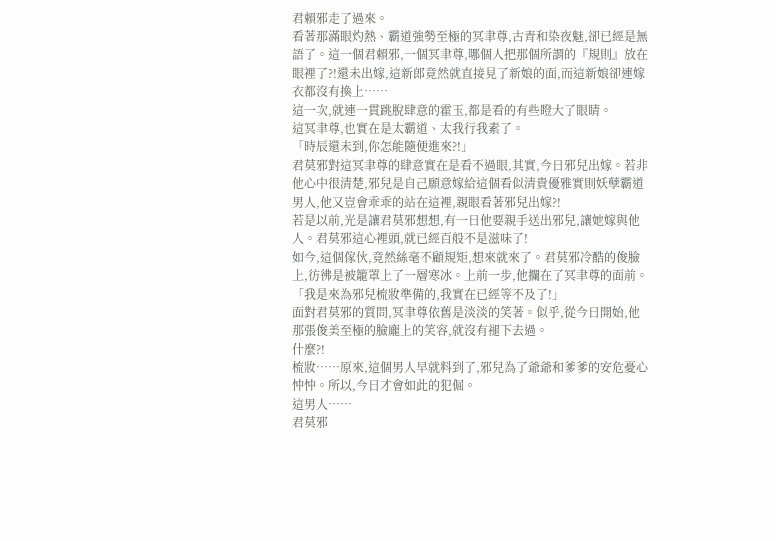君賴邪走了過來。
看著那滿眼灼熱、霸道強勢至極的冥聿尊,古青和染夜魅,卻已經是無語了。這一個君賴邪,一個冥聿尊,哪個人把那個所謂的『規則』放在眼裡了?!還未出嫁,這新郎竟然就直接見了新娘的面,而這新娘卻連嫁衣都沒有換上……
這一次,就連一貫跳脫肆意的霍玉,都是看的有些瞪大了眼睛。
這冥聿尊,也實在是太霸道、太我行我素了。
「時辰還未到,你怎能隨便進來?!」
君莫邪對這冥聿尊的肆意實在是看不過眼,其實,今日邪兒出嫁。若非他心中很清楚,邪兒是自己願意嫁給這個看似清貴優雅實則妖孽霸道男人,他又豈會乖乖的站在這裡,親眼看著邪兒出嫁?!
若是以前,光是讓君莫邪想想,有一日他要親手送出邪兒,讓她嫁與他人。君莫邪這心裡頭,就已經百般不是滋味了!
如今,這個傢伙,竟然絲毫不顧規矩,想來就來了。君莫邪冷酷的俊臉上,彷彿是被籠罩上了一層寒冰。上前一步,他攔在了冥聿尊的面前。
「我是來為邪兒梳妝準備的,我實在已經等不及了!」
面對君莫邪的質問,冥聿尊依舊是淡淡的笑著。似乎,從今日開始,他那張俊美至極的臉龐上的笑容,就沒有褪下去過。
什麼?!
梳妝……原來,這個男人早就料到了,邪兒為了爺爺和爹爹的安危憂心忡忡。所以,今日才會如此的犯倔。
這男人……
君莫邪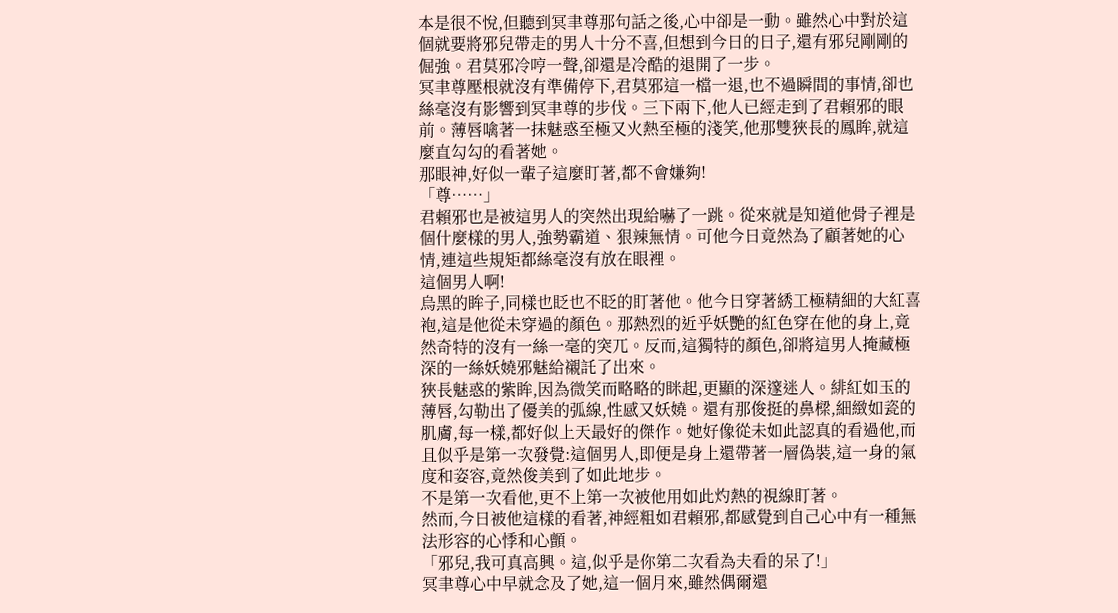本是很不悅,但聽到冥聿尊那句話之後,心中卻是一動。雖然心中對於這個就要將邪兒帶走的男人十分不喜,但想到今日的日子,還有邪兒剛剛的倔強。君莫邪冷哼一聲,卻還是冷酷的退開了一步。
冥聿尊壓根就沒有準備停下,君莫邪這一檔一退,也不過瞬間的事情,卻也絲毫沒有影響到冥聿尊的步伐。三下兩下,他人已經走到了君賴邪的眼前。薄唇噙著一抹魅惑至極又火熱至極的淺笑,他那雙狹長的鳳眸,就這麼直勾勾的看著她。
那眼神,好似一輩子這麼盯著,都不會嫌夠!
「尊……」
君賴邪也是被這男人的突然出現給嚇了一跳。從來就是知道他骨子裡是個什麼樣的男人,強勢霸道、狠辣無情。可他今日竟然為了顧著她的心情,連這些規矩都絲毫沒有放在眼裡。
這個男人啊!
烏黑的眸子,同樣也眨也不眨的盯著他。他今日穿著綉工極精細的大紅喜袍,這是他從未穿過的顏色。那熱烈的近乎妖艷的紅色穿在他的身上,竟然奇特的沒有一絲一毫的突兀。反而,這獨特的顏色,卻將這男人掩藏極深的一絲妖嬈邪魅給襯託了出來。
狹長魅惑的紫眸,因為微笑而略略的眯起,更顯的深邃迷人。緋紅如玉的薄唇,勾勒出了優美的弧線,性感又妖嬈。還有那俊挺的鼻樑,細緻如瓷的肌膚,每一樣,都好似上天最好的傑作。她好像從未如此認真的看過他,而且似乎是第一次發覺:這個男人,即便是身上還帶著一層偽裝,這一身的氣度和姿容,竟然俊美到了如此地步。
不是第一次看他,更不上第一次被他用如此灼熱的視線盯著。
然而,今日被他這樣的看著,神經粗如君賴邪,都感覺到自己心中有一種無法形容的心悸和心顫。
「邪兒,我可真高興。這,似乎是你第二次看為夫看的呆了!」
冥聿尊心中早就念及了她,這一個月來,雖然偶爾還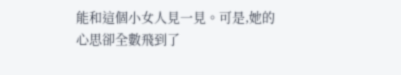能和這個小女人見一見。可是,她的心思卻全數飛到了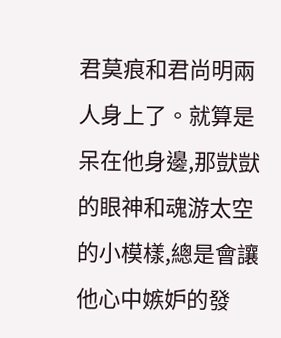君莫痕和君尚明兩人身上了。就算是呆在他身邊,那獃獃的眼神和魂游太空的小模樣,總是會讓他心中嫉妒的發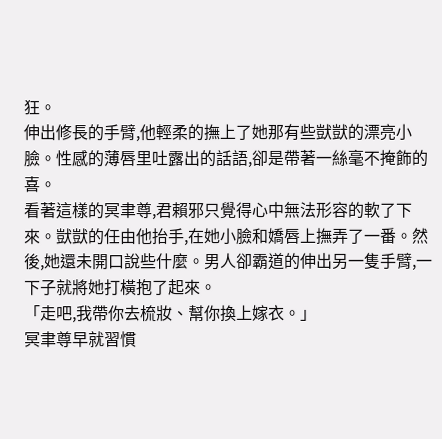狂。
伸出修長的手臂,他輕柔的撫上了她那有些獃獃的漂亮小臉。性感的薄唇里吐露出的話語,卻是帶著一絲毫不掩飾的喜。
看著這樣的冥聿尊,君賴邪只覺得心中無法形容的軟了下來。獃獃的任由他抬手,在她小臉和嬌唇上撫弄了一番。然後,她還未開口說些什麼。男人卻霸道的伸出另一隻手臂,一下子就將她打橫抱了起來。
「走吧,我帶你去梳妝、幫你換上嫁衣。」
冥聿尊早就習慣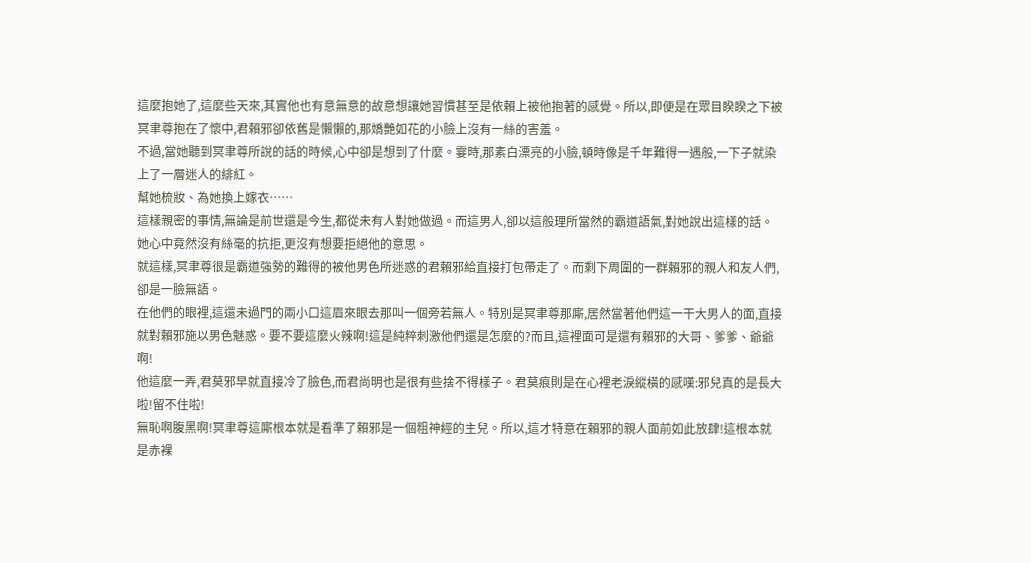這麼抱她了,這麼些天來,其實他也有意無意的故意想讓她習慣甚至是依賴上被他抱著的感覺。所以,即便是在眾目睽睽之下被冥聿尊抱在了懷中,君賴邪卻依舊是懶懶的,那嬌艷如花的小臉上沒有一絲的害羞。
不過,當她聽到冥聿尊所說的話的時候,心中卻是想到了什麼。霎時,那素白漂亮的小臉,頓時像是千年難得一遇般,一下子就染上了一層迷人的緋紅。
幫她梳妝、為她換上嫁衣……
這樣親密的事情,無論是前世還是今生,都從未有人對她做過。而這男人,卻以這般理所當然的霸道語氣,對她說出這樣的話。
她心中竟然沒有絲毫的抗拒,更沒有想要拒絕他的意思。
就這樣,冥聿尊很是霸道強勢的難得的被他男色所迷惑的君賴邪給直接打包帶走了。而剩下周圍的一群賴邪的親人和友人們,卻是一臉無語。
在他們的眼裡,這還未過門的兩小口這眉來眼去那叫一個旁若無人。特別是冥聿尊那廝,居然當著他們這一干大男人的面,直接就對賴邪施以男色魅惑。要不要這麼火辣啊!這是純粹刺激他們還是怎麼的?而且,這裡面可是還有賴邪的大哥、爹爹、爺爺啊!
他這麼一弄,君莫邪早就直接冷了臉色,而君尚明也是很有些捨不得樣子。君莫痕則是在心裡老淚縱橫的感嘆:邪兒真的是長大啦!留不住啦!
無恥啊腹黑啊!冥聿尊這廝根本就是看準了賴邪是一個粗神經的主兒。所以,這才特意在賴邪的親人面前如此放肆!這根本就是赤裸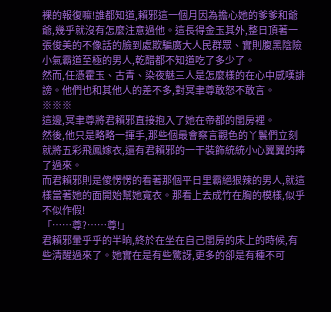裸的報復嘛!誰都知道,賴邪這一個月因為擔心她的爹爹和爺爺,幾乎就沒有怎麼注意過他。這長得金玉其外,整日頂著一張俊美的不像話的臉到處欺騙廣大人民群眾、實則腹黑陰險小氣霸道至極的男人,乾醋都不知道吃了多少了。
然而,任憑霍玉、古青、染夜魅三人是怎麼樣的在心中感嘆誹謗。他們也和其他人的差不多,對冥聿尊敢怒不敢言。
※※※
這邊,冥聿尊將君賴邪直接抱入了她在帝都的閨房裡。
然後,他只是略略一揮手,那些個最會察言觀色的丫鬟們立刻就將五彩飛鳳嫁衣,還有君賴邪的一干裝飾統統小心翼翼的捧了過來。
而君賴邪則是傻愣愣的看著那個平日里霸絕狠辣的男人,就這樣當著她的面開始幫她寬衣。那看上去成竹在胸的模樣,似乎不似作假!
「……尊?……尊!」
君賴邪暈乎乎的半晌,終於在坐在自己閨房的床上的時候,有些清醒過來了。她實在是有些驚訝,更多的卻是有種不可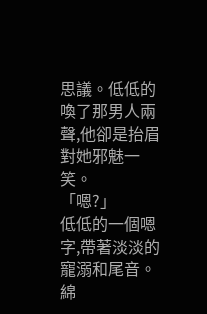思議。低低的喚了那男人兩聲,他卻是抬眉對她邪魅一笑。
「嗯?」
低低的一個嗯字,帶著淡淡的寵溺和尾音。綿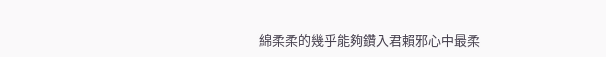綿柔柔的幾乎能夠鑽入君賴邪心中最柔